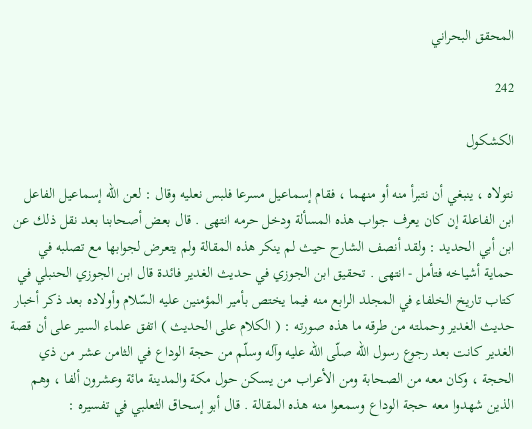المحقق البحراني

242

الكشكول

نتولاه ، ينبغي أن نتبرأ منه أو منهما ، فقام إسماعيل مسرعا فلبس نعليه وقال : لعن اللّه إسماعيل الفاعل ابن الفاعلة إن كان يعرف جواب هذه المسألة ودخل حرمه انتهى . قال بعض أصحابنا بعد نقل ذلك عن ابن أبي الحديد : ولقد أنصف الشارح حيث لم ينكر هذه المقالة ولم يتعرض لجوابها مع تصلبه في حماية أشياخه فتأمل - انتهى . تحقيق ابن الجوزي في حديث الغدير فائدة قال ابن الجوزي الحنبلي في كتاب تاريخ الخلفاء في المجلد الرابع منه فيما يختص بأمير المؤمنين عليه السّلام وأولاده بعد ذكر أخبار حديث الغدير وحملته من طرقه ما هذه صورته : ( الكلام على الحديث ) اتفق علماء السير على أن قصة الغدير كانت بعد رجوع رسول اللّه صلّى اللّه عليه وآله وسلّم من حجة الوداع في الثامن عشر من ذي الحجة ، وكان معه من الصحابة ومن الأعراب من يسكن حول مكة والمدينة مائة وعشرون ألفا ، وهم الذين شهدوا معه حجة الوداع وسمعوا منه هذه المقالة . قال أبو إسحاق الثعلبي في تفسيره :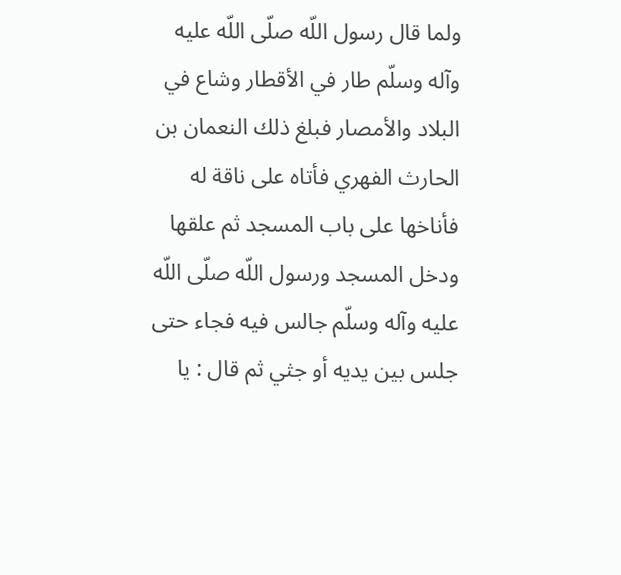ولما قال رسول اللّه صلّى اللّه عليه وآله وسلّم طار في الأقطار وشاع في البلاد والأمصار فبلغ ذلك النعمان بن الحارث الفهري فأتاه على ناقة له فأناخها على باب المسجد ثم علقها ودخل المسجد ورسول اللّه صلّى اللّه عليه وآله وسلّم جالس فيه فجاء حتى جلس بين يديه أو جثي ثم قال : يا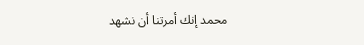محمد إنك أمرتنا أن نشهد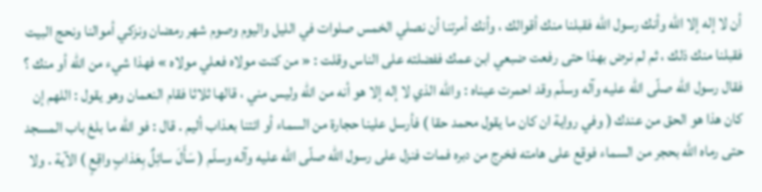أن لا إله إلا اللّه وأنك رسول اللّه فقبلنا منك أقوالك ، وأنك أمرتنا أن نصلي الخمس صلوات في الليل واليوم وصوم شهر رمضان ونزكي أموالنا ونحج البيت فقبلنا منك ذلك ، ثم لم نرض بهذا حتى رفعت ضبعي ابن عمك ففضلته على الناس وقلت : « من كنت مولاه فعلي مولاه » فهذا شيء من اللّه أو منك ؟ فقال رسول اللّه صلّى اللّه عليه وآله وسلّم وقد احمرت عيناه : واللّه الذي لا إله إلا هو أنه من اللّه وليس مني ، قالها ثلاثا فقام النعمان وهو يقول : اللهم إن كان هذا هو الحق من عندك ( وفي رواية ان كان ما يقول محمد حقا ) فأرسل علينا حجارة من السماء أو ائتنا بعذاب أليم . قال : فو اللّه ما بلغ باب المسجد حتى رماه اللّه بحجر من السماء فوقع على هامته فخرج من دبره فمات فنزل على رسول اللّه صلّى اللّه عليه وآله وسلّم ( سَأَلَ سائِلٌ بِعَذابٍ واقِعٍ ) الآية . ولا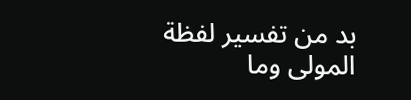بد من تفسير لفظة المولى وما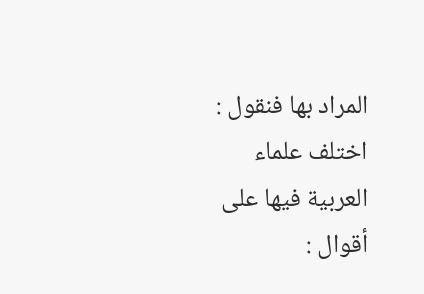المراد بها فنقول : اختلف علماء العربية فيها على أقوال :